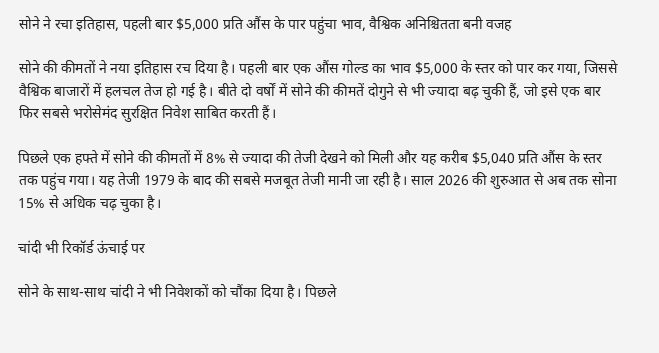सोने ने रचा इतिहास, पहली बार $5,000 प्रति औंस के पार पहुंचा भाव, वैश्विक अनिश्चितता बनी वजह

सोने की कीमतों ने नया इतिहास रच दिया है। पहली बार एक औंस गोल्ड का भाव $5,000 के स्तर को पार कर गया, जिससे वैश्विक बाजारों में हलचल तेज हो गई है। बीते दो वर्षों में सोने की कीमतें दोगुने से भी ज्यादा बढ़ चुकी हैं, जो इसे एक बार फिर सबसे भरोसेमंद सुरक्षित निवेश साबित करती हैं।

पिछले एक हफ्ते में सोने की कीमतों में 8% से ज्यादा की तेजी देखने को मिली और यह करीब $5,040 प्रति औंस के स्तर तक पहुंच गया। यह तेजी 1979 के बाद की सबसे मजबूत तेजी मानी जा रही है। साल 2026 की शुरुआत से अब तक सोना 15% से अधिक चढ़ चुका है।

चांदी भी रिकॉर्ड ऊंचाई पर

सोने के साथ-साथ चांदी ने भी निवेशकों को चौंका दिया है। पिछले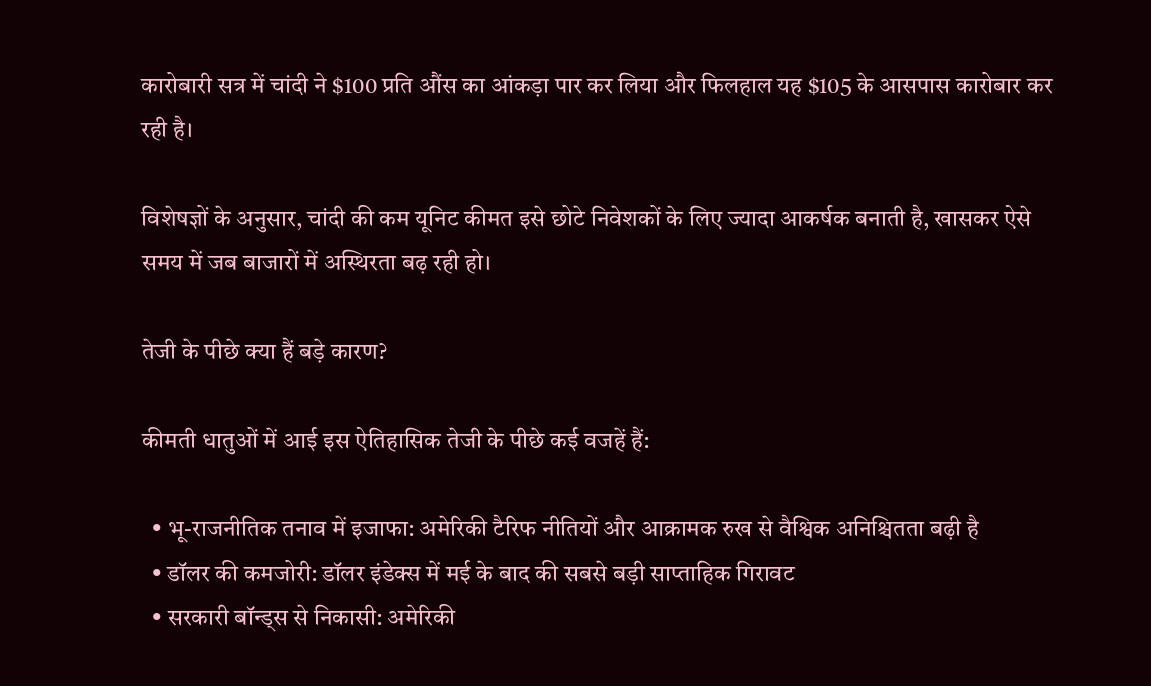कारोबारी सत्र में चांदी ने $100 प्रति औंस का आंकड़ा पार कर लिया और फिलहाल यह $105 के आसपास कारोबार कर रही है।

विशेषज्ञों के अनुसार, चांदी की कम यूनिट कीमत इसे छोटे निवेशकों के लिए ज्यादा आकर्षक बनाती है, खासकर ऐसे समय में जब बाजारों में अस्थिरता बढ़ रही हो।

तेजी के पीछे क्या हैं बड़े कारण?

कीमती धातुओं में आई इस ऐतिहासिक तेजी के पीछे कई वजहें हैं:

  • भू-राजनीतिक तनाव में इजाफा: अमेरिकी टैरिफ नीतियों और आक्रामक रुख से वैश्विक अनिश्चितता बढ़ी है
  • डॉलर की कमजोरी: डॉलर इंडेक्स में मई के बाद की सबसे बड़ी साप्ताहिक गिरावट
  • सरकारी बॉन्ड्स से निकासी: अमेरिकी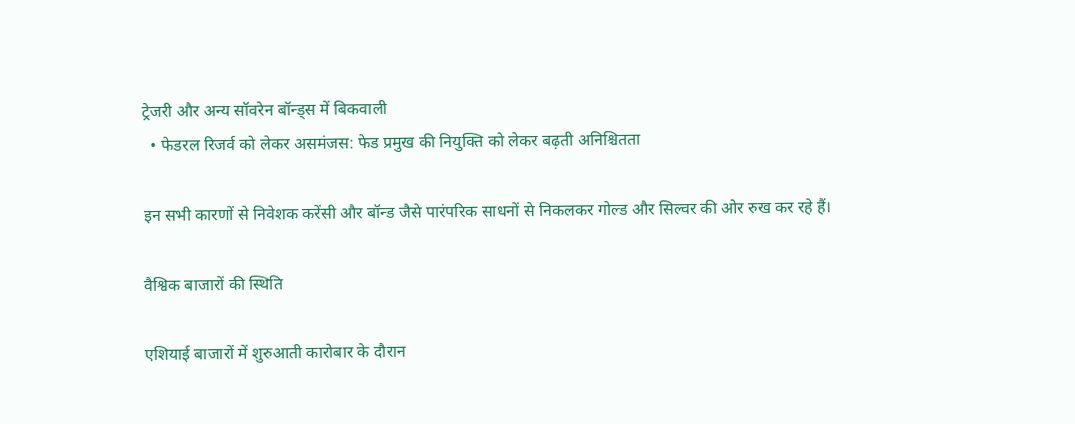ट्रेजरी और अन्य सॉवरेन बॉन्ड्स में बिकवाली
  • फेडरल रिजर्व को लेकर असमंजस: फेड प्रमुख की नियुक्ति को लेकर बढ़ती अनिश्चितता

इन सभी कारणों से निवेशक करेंसी और बॉन्ड जैसे पारंपरिक साधनों से निकलकर गोल्ड और सिल्वर की ओर रुख कर रहे हैं।

वैश्विक बाजारों की स्थिति

एशियाई बाजारों में शुरुआती कारोबार के दौरान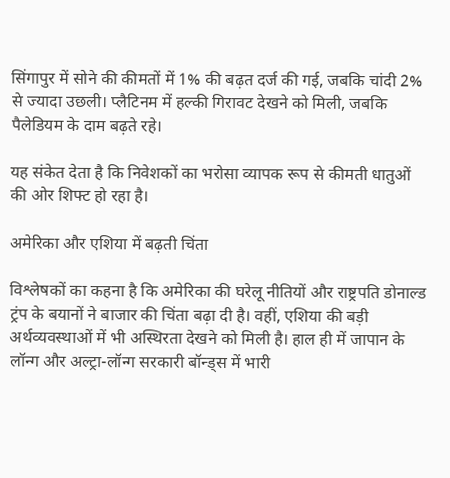सिंगापुर में सोने की कीमतों में 1% की बढ़त दर्ज की गई, जबकि चांदी 2% से ज्यादा उछली। प्लैटिनम में हल्की गिरावट देखने को मिली, जबकि पैलेडियम के दाम बढ़ते रहे।

यह संकेत देता है कि निवेशकों का भरोसा व्यापक रूप से कीमती धातुओं की ओर शिफ्ट हो रहा है।

अमेरिका और एशिया में बढ़ती चिंता

विश्लेषकों का कहना है कि अमेरिका की घरेलू नीतियों और राष्ट्रपति डोनाल्ड ट्रंप के बयानों ने बाजार की चिंता बढ़ा दी है। वहीं, एशिया की बड़ी अर्थव्यवस्थाओं में भी अस्थिरता देखने को मिली है। हाल ही में जापान के लॉन्ग और अल्ट्रा-लॉन्ग सरकारी बॉन्ड्स में भारी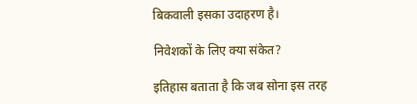बिकवाली इसका उदाहरण है।

निवेशकों के लिए क्या संकेत?

इतिहास बताता है कि जब सोना इस तरह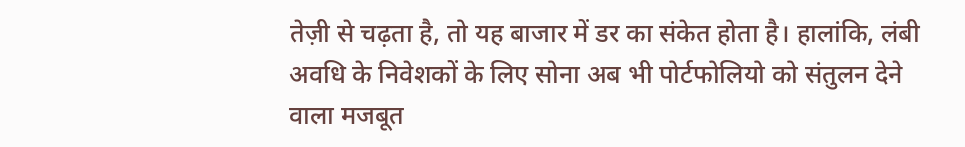तेज़ी से चढ़ता है, तो यह बाजार में डर का संकेत होता है। हालांकि, लंबी अवधि के निवेशकों के लिए सोना अब भी पोर्टफोलियो को संतुलन देने वाला मजबूत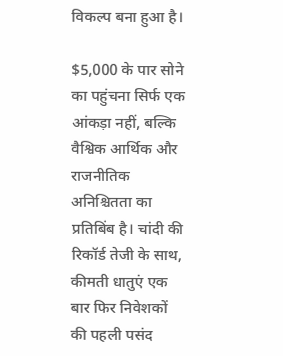विकल्प बना हुआ है।

$5,000 के पार सोने का पहुंचना सिर्फ एक आंकड़ा नहीं, बल्कि वैश्विक आर्थिक और राजनीतिक अनिश्चितता का प्रतिबिंब है। चांदी की रिकॉर्ड तेजी के साथ, कीमती धातुएं एक बार फिर निवेशकों की पहली पसंद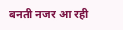बनती नजर आ रही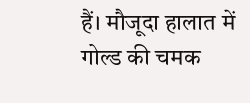हैं। मौजूदा हालात में गोल्ड की चमक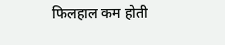फिलहाल कम होती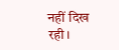नहीं दिख रही।